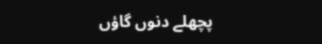پچھلے دنوں گاؤں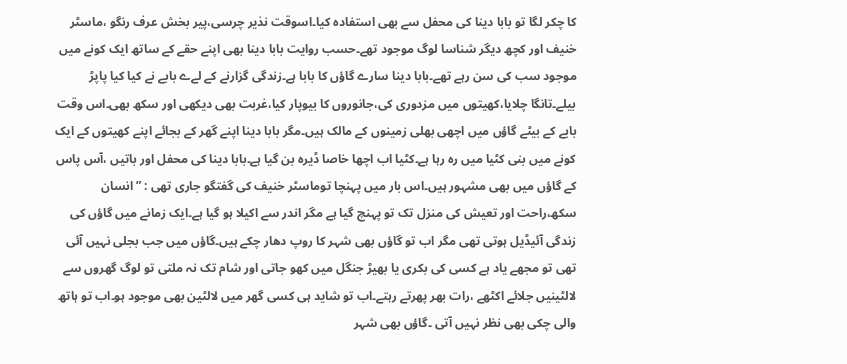کا چکر لگا تو بابا دینا کی محفل سے بھی استفادہ کیا۔اسوقت نذیر چرسی،پیر بخش عرف رنگو ،ماسٹر خنیف اور کچھ دیگر شناسا لوگ موجود تھے۔حسب روایت بابا دینا بھی اپنے حقے کے ساتھ ایک کونے میں موجود سب کی سن رہے تھے۔بابا دینا سارے گاؤں کا بابا ہے۔زندگی گزارنے کے لےے بابے نے کیا کیا پاپڑ بیلے۔تانگا چلایا،کھیتوں میں مزدوری کی،جانوروں کا بیوپار کیا،غربت بھی دیکھی اور سکھ بھی۔اس وقت بابے کے بیٹے گاؤں میں اچھی بھلی زمینوں کے مالک ہیں۔مگر بابا دینا اپنے گھر کے بجائے اپنے کھیتوں کے ایک کونے میں بنی کٹیا میں رہ رہا ہے۔کٹیا اب اچھا خاصا ڈیرہ بن گیا ہے۔بابا دینا کی محفل اور باتیں ،آس پاس کے گاؤں میں بھی مشہور ہیں۔اس بار میں پہنچا توماسٹر خنیف کی گفتگو جاری تھی : ” انسان سکھ،راحت اور تعیش کی منزل تک تو پہنچ گیا ہے مگر اندر سے اکیلا ہو گیا ہے۔ایک زمانے میں گاؤں کی زندگی آئیڈیل ہوتی تھی مگر اب تو گاؤں بھی شہر کا روپ دھار چکے ہیں۔گاؤں میں جب بجلی نہیں آئی تھی تو مجھے یاد ہے کسی کی بکری یا بھیڑ جنگل میں کھو جاتی اور شام تک نہ ملتی تو لوگ گھروں سے لالٹینیں جلائے اکٹھے ،رات بھر پھرتے رہتے۔اب تو شاید ہی کسی گھر میں لالٹین بھی موجود ہو۔اب تو ہاتھ والی چکی بھی نظر نہیں آتی ۔گاؤں بھی شہر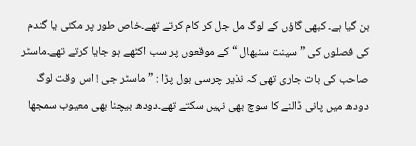بن گیا ہے۔ کبھی گاؤں کے لوگ مل جل کر کام کرتے تھے۔خاص طور پر مکئی یا گندم کی فصلوں کی ” سینت سنبھال “ کے موقعوں پر سب اکٹھے ہو جایا کرتے تھے۔ماسٹر صاحب کی بات جاری تھی کہ نذیر چرسی بول پڑا : ”ماسٹر جی ! اس وقت لوگ دودھ میں پانی ڈالنے کا سوچ بھی نہیں سکتے تھے۔دودھ بیچنا بھی معیوب سمجھا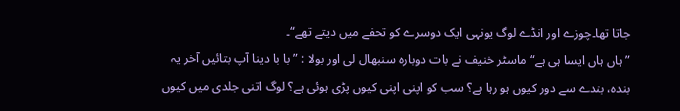جاتا تھا۔چوزے اور انڈے لوگ یونہی ایک دوسرے کو تحفے میں دیتے تھے“۔
” ہاں ہاں ایسا ہی ہے“ ماسٹر خنیف نے بات دوبارہ سنبھال لی اور بولا : ” با با دینا آپ بتائیں آخر یہ بندہ، بندے سے دور کیوں ہو رہا ہے؟ سب کو اپنی اپنی کیوں پڑی ہوئی ہے؟ لوگ اتنی جلدی میں کیوں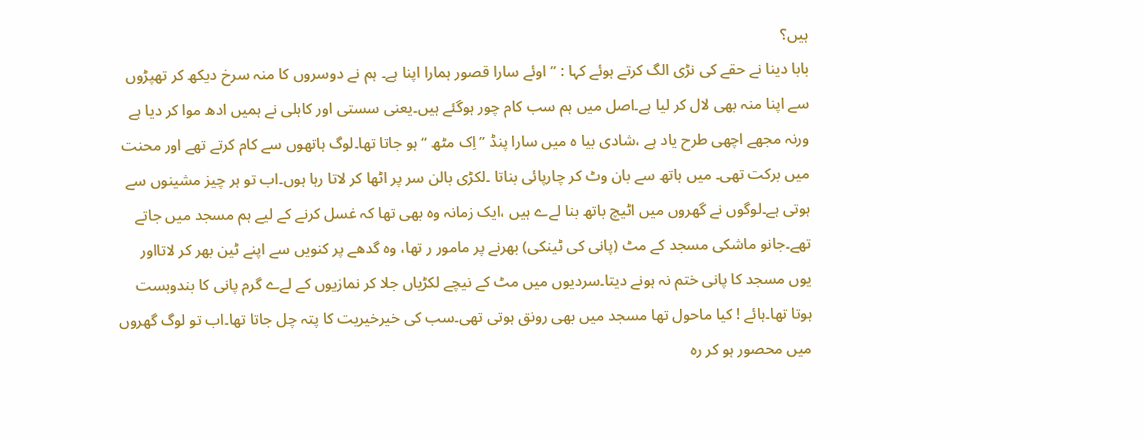ہیں؟
بابا دینا نے حقے کی نڑی الگ کرتے ہوئے کہا : ” اوئے سارا قصور ہمارا اپنا ہے۔ ہم نے دوسروں کا منہ سرخ دیکھ کر تھپڑوں سے اپنا منہ بھی لال کر لیا ہے۔اصل میں ہم سب کام چور ہوگئے ہیں۔یعنی سستی اور کاہلی نے ہمیں ادھ موا کر دیا ہے ورنہ مجھے اچھی طرح یاد ہے ،شادی بیا ہ میں سارا پنڈ ” اِک مٹھ “ ہو جاتا تھا۔لوگ ہاتھوں سے کام کرتے تھے اور محنت میں برکت تھی۔ میں ہاتھ سے بان وٹ کر چارپائی بناتا ۔لکڑی بالن سر پر اٹھا کر لاتا رہا ہوں۔اب تو ہر چیز مشینوں سے ہوتی ہے۔لوگوں نے گھروں میں اٹیچ باتھ بنا لےے ہیں ،ایک زمانہ وہ بھی تھا کہ غسل کرنے کے لیے ہم مسجد میں جاتے تھے۔جانو ماشکی مسجد کے مٹ (پانی کی ٹینکی) بھرنے پر مامور ر تھا، وہ گدھے پر کنویں سے اپنے ٹین بھر کر لاتااور یوں مسجد کا پانی ختم نہ ہونے دیتا۔سردیوں میں مٹ کے نیچے لکڑیاں جلا کر نمازیوں کے لےے گرم پانی کا بندوبست ہوتا تھا۔ہائے ! کیا ماحول تھا مسجد میں بھی رونق ہوتی تھی۔سب کی خیرخیریت کا پتہ چل جاتا تھا۔اب تو لوگ گھروں میں محصور ہو کر رہ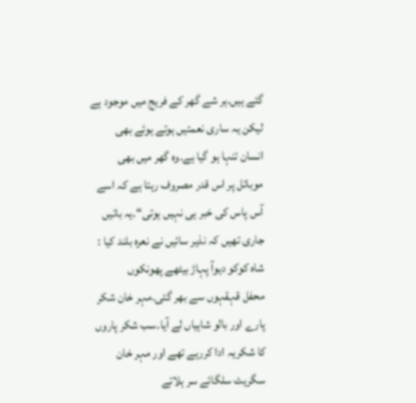گئے ہیں۔ہر شے گھر کے فریج میں موجود ہے لیکن یہ ساری نعمتیں ہوتے ہوئے بھی انسان تنہا ہو گیا ہے۔وہ گھر میں بھی موبائل پر اس قدر مصروف رہتا ہے کہ اسے آس پاس کی خبر ہی نہیں ہوتی“۔یہ باتیں جاری تھیں کہ نذیر سائیں نے نعرہ بلند کیا :
شاہ کوکو دیوآ پہاڑ بیٹھے پھونکوں
محفل قہقہوں سے بھر گئی۔مہر خان شکر پارے اور بالو شاہیاں لے آیا۔سب شکر پاروں کا شکریہ ادا کررہے تھے اور مہر خان سگریٹ سلگائے سر ہلاتے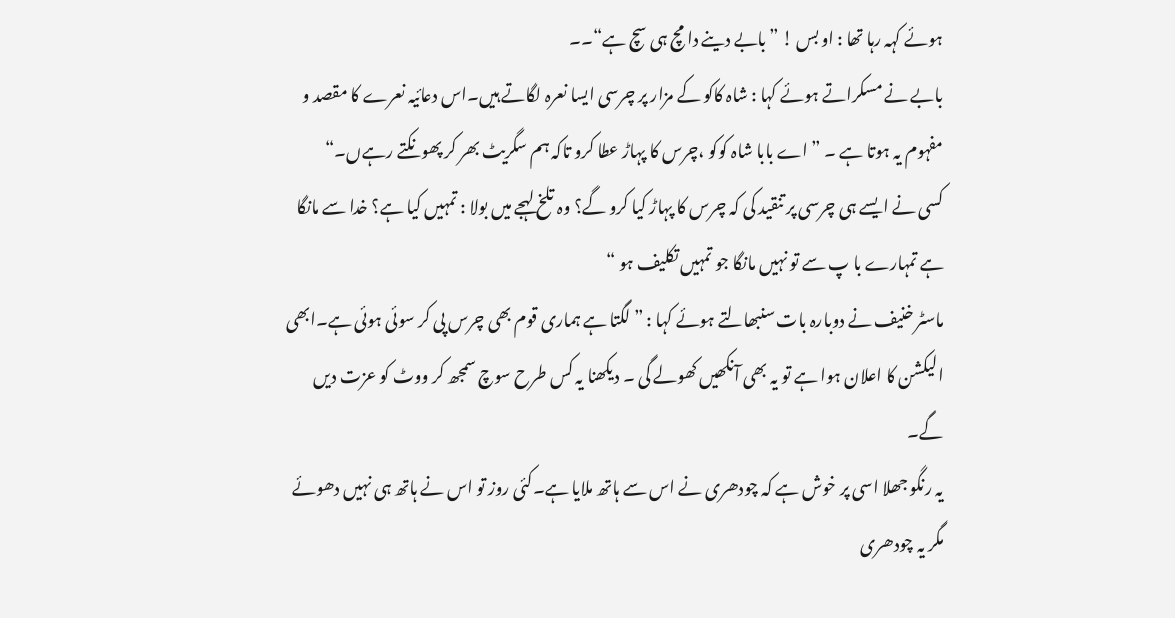ہوئے کہہ رہا تھا : او بس ! ”بابے دینے دا مچ ہی سچ ہے“۔۔
بابے نے مسکراتے ہوئے کہا : شاہ کاکو کے مزار پر چرسی ایسا نعرہ لگاتے ہیں۔اس دعائیہ نعرے کا مقصد و مفہوم یہ ہوتا ہے ۔ ” اے بابا شاہ کوکو ،چرس کا پہاڑ عطا کرو تاکہ ہم سگریٹ بھر کر پھونکتے رہےں۔“
کسی نے ایسے ہی چرسی پر تنقید کی کہ چرس کا پہاڑ کیا کرو گے؟ وہ تلخ لہجے میں بولا : تمہیں کیا ہے؟ خدا سے مانگا ہے تمہارے با پ سے تو نہیں مانگا جو تمہیں تکلیف ہو “
ماسٹر خنیف نے دوبارہ بات سنبھالتے ہوئے کہا : ” لگتا ہے ہماری قوم بھی چرس پی کر سوئی ہوئی ہے۔ابھی الیکشن کا اعلان ہوا ہے تو یہ بھی آنکھیں کھولے گی ۔ دیکھنا یہ کس طرح سوچ سمجھ کر ووٹ کو عزت دیں گے۔
یہ رنگو جھلا اسی پر خوش ہے کہ چودھری نے اس سے ہاتھ ملایا ہے۔کئی روز تو اس نے ہاتھ ہی نہیں دھوئے مگر یہ چودھری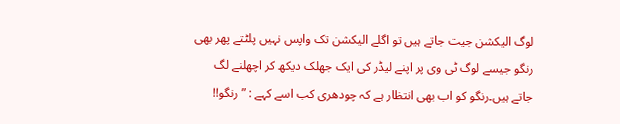لوگ الیکشن جیت جاتے ہیں تو اگلے الیکشن تک واپس نہیں پلٹتے پھر بھی رنگو جیسے لوگ ٹی وی پر اپنے لیڈر کی ایک جھلک دیکھ کر اچھلنے لگ جاتے ہیں۔رنگو کو اب بھی انتظار ہے کہ چودھری کب اسے کہے : ”رنگو!!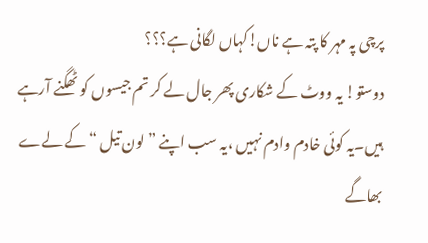پرچی پہ مہر کا پتہ ہے ناں!کہاں لگانی ہے؟؟؟
دوستو! یہ ووٹ کے شکاری پھر جال لے کر تم جیسوں کو ٹھگنے آرہے ہیں۔یہ کوئی خادم وادم نہیں ،یہ سب اپنے ” لون تیل “ کے لےے بھاگے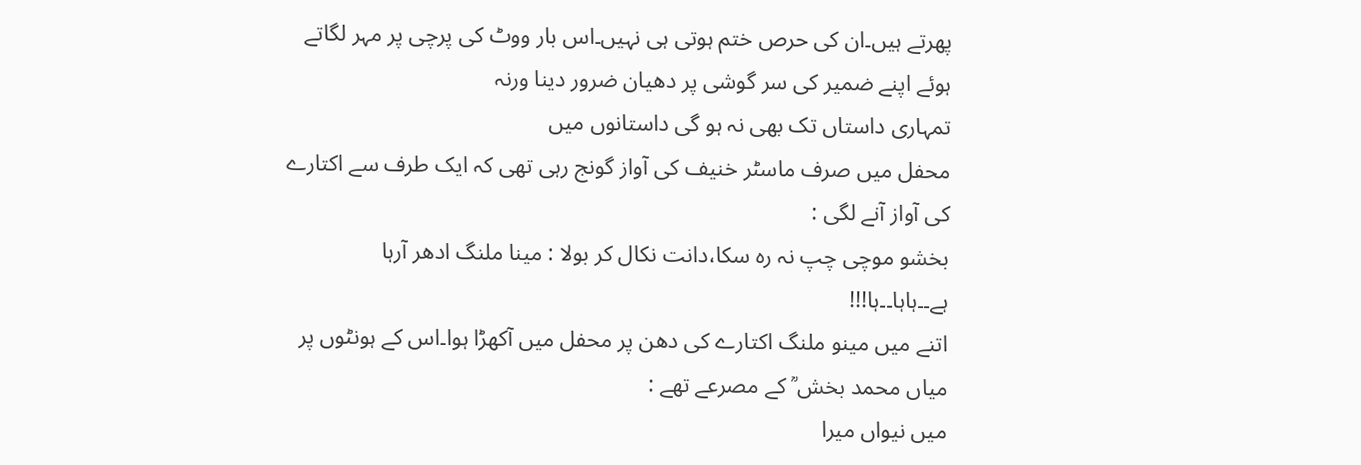پھرتے ہیں۔ان کی حرص ختم ہوتی ہی نہیں۔اس بار ووٹ کی پرچی پر مہر لگاتے ہوئے اپنے ضمیر کی سر گوشی پر دھیان ضرور دینا ورنہ
تمہاری داستاں تک بھی نہ ہو گی داستانوں میں
محفل میں صرف ماسٹر خنیف کی آواز گونج رہی تھی کہ ایک طرف سے اکتارے کی آواز آنے لگی :
بخشو موچی چپ نہ رہ سکا،دانت نکال کر بولا : مینا ملنگ ادھر آرہا ہے۔۔ہاہا۔۔ہا!!!
اتنے میں مینو ملنگ اکتارے کی دھن پر محفل میں آکھڑا ہوا۔اس کے ہونٹوں پر میاں محمد بخش ؒ کے مصرعے تھے :
میں نیواں میرا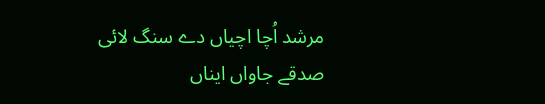مرشد اُچا اچیاں دے سنگ لائی
صدقے جاواں ایناں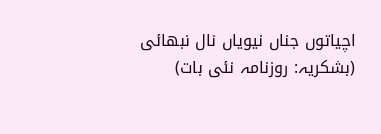اچیاتوں جناں نیویاں نال نبھائی
(بشکریہ: روزنامہ نئی بات)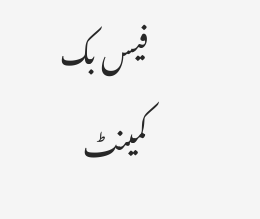فیس بک کمینٹ